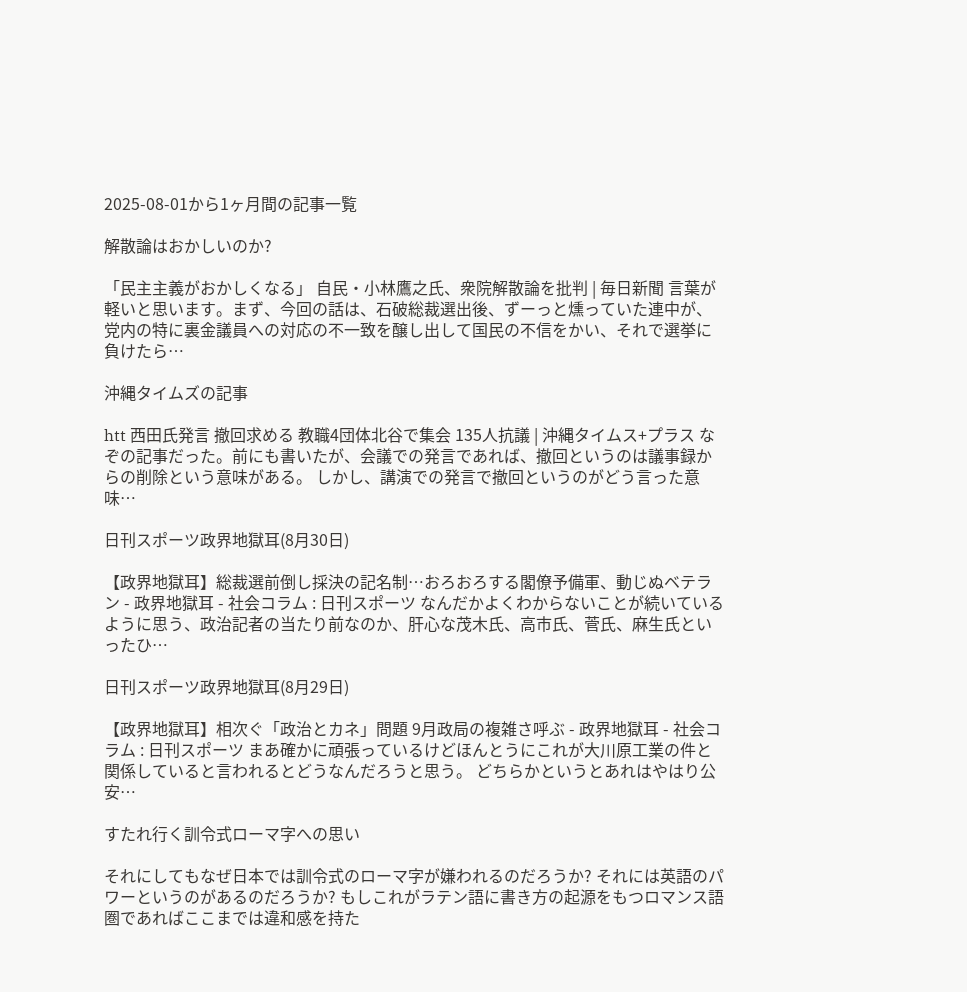2025-08-01から1ヶ月間の記事一覧

解散論はおかしいのか?

「民主主義がおかしくなる」 自民・小林鷹之氏、衆院解散論を批判 | 毎日新聞 言葉が軽いと思います。まず、今回の話は、石破総裁選出後、ずーっと燻っていた連中が、党内の特に裏金議員への対応の不一致を醸し出して国民の不信をかい、それで選挙に負けたら…

沖縄タイムズの記事

htt 西田氏発言 撤回求める 教職4団体北谷で集会 135人抗議 | 沖縄タイムス+プラス なぞの記事だった。前にも書いたが、会議での発言であれば、撤回というのは議事録からの削除という意味がある。 しかし、講演での発言で撤回というのがどう言った意味…

日刊スポーツ政界地獄耳(8月30日)

【政界地獄耳】総裁選前倒し採決の記名制…おろおろする閣僚予備軍、動じぬベテラン - 政界地獄耳 - 社会コラム : 日刊スポーツ なんだかよくわからないことが続いているように思う、政治記者の当たり前なのか、肝心な茂木氏、高市氏、菅氏、麻生氏といったひ…

日刊スポーツ政界地獄耳(8月29日)

【政界地獄耳】相次ぐ「政治とカネ」問題 9月政局の複雑さ呼ぶ - 政界地獄耳 - 社会コラム : 日刊スポーツ まあ確かに頑張っているけどほんとうにこれが大川原工業の件と関係していると言われるとどうなんだろうと思う。 どちらかというとあれはやはり公安…

すたれ行く訓令式ローマ字への思い

それにしてもなぜ日本では訓令式のローマ字が嫌われるのだろうか? それには英語のパワーというのがあるのだろうか? もしこれがラテン語に書き方の起源をもつロマンス語圏であればここまでは違和感を持た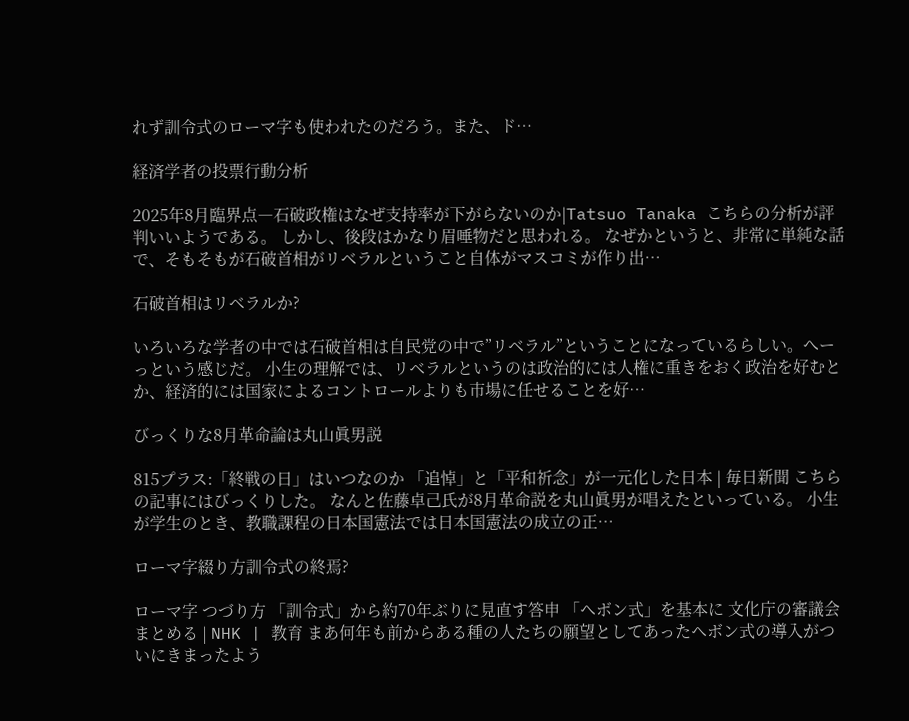れず訓令式のローマ字も使われたのだろう。また、ド…

経済学者の投票行動分析

2025年8月臨界点―石破政権はなぜ支持率が下がらないのか|Tatsuo Tanaka こちらの分析が評判いいようである。 しかし、後段はかなり眉唾物だと思われる。 なぜかというと、非常に単純な話で、そもそもが石破首相がリベラルということ自体がマスコミが作り出…

石破首相はリベラルか?

いろいろな学者の中では石破首相は自民党の中で”リベラル”ということになっているらしい。へーっという感じだ。 小生の理解では、リベラルというのは政治的には人権に重きをおく政治を好むとか、経済的には国家によるコントロールよりも市場に任せることを好…

びっくりな8月革命論は丸山眞男説

815プラス:「終戦の日」はいつなのか 「追悼」と「平和祈念」が一元化した日本 | 毎日新聞 こちらの記事にはびっくりした。 なんと佐藤卓己氏が8月革命説を丸山眞男が唱えたといっている。 小生が学生のとき、教職課程の日本国憲法では日本国憲法の成立の正…

ローマ字綴り方訓令式の終焉?

ローマ字 つづり方 「訓令式」から約70年ぶりに見直す答申 「ヘボン式」を基本に 文化庁の審議会まとめる | NHK | 教育 まあ何年も前からある種の人たちの願望としてあったヘボン式の導入がついにきまったよう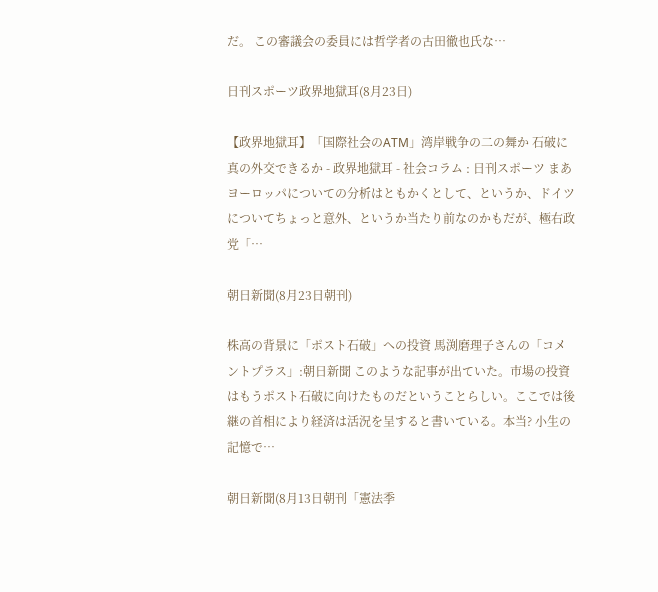だ。 この審議会の委員には哲学者の古田徹也氏な…

日刊スポーツ政界地獄耳(8月23日)

【政界地獄耳】「国際社会のATM」湾岸戦争の二の舞か 石破に真の外交できるか - 政界地獄耳 - 社会コラム : 日刊スポーツ まあヨーロッパについての分析はともかくとして、というか、ドイツについてちょっと意外、というか当たり前なのかもだが、極右政党「…

朝日新聞(8月23日朝刊)

株高の背景に「ポスト石破」への投資 馬渕磨理子さんの「コメントプラス」:朝日新聞 このような記事が出ていた。市場の投資はもうポスト石破に向けたものだということらしい。ここでは後継の首相により経済は活況を呈すると書いている。本当? 小生の記憶で…

朝日新聞(8月13日朝刊「憲法季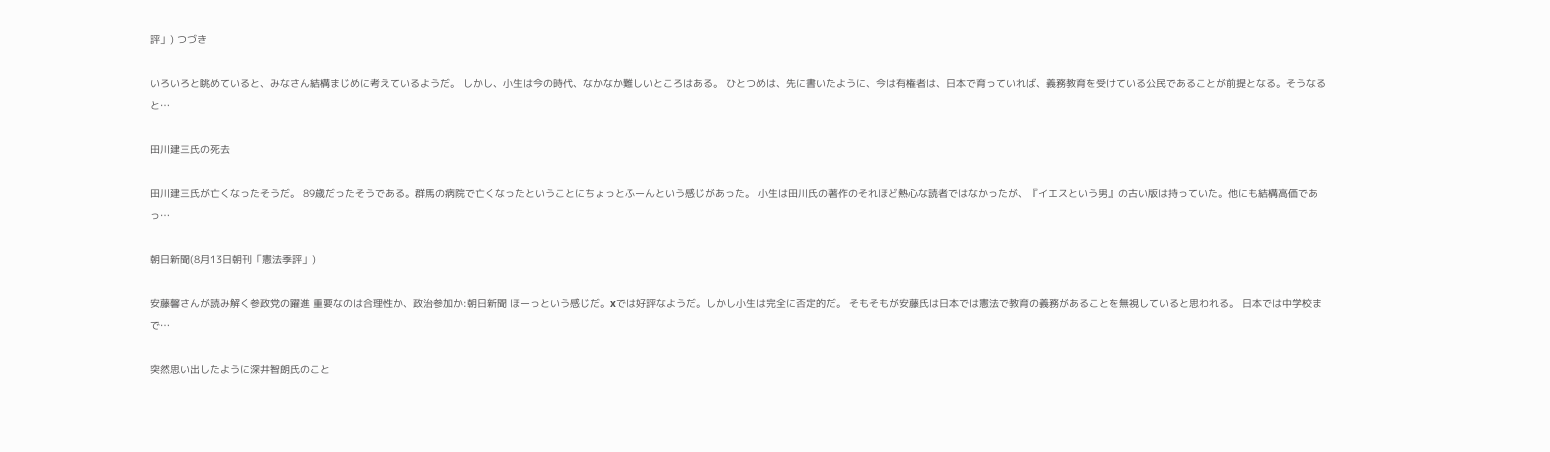評」) つづき

いろいろと眺めていると、みなさん結構まじめに考えているようだ。 しかし、小生は今の時代、なかなか難しいところはある。 ひとつめは、先に書いたように、今は有権者は、日本で育っていれば、義務教育を受けている公民であることが前提となる。そうなると…

田川建三氏の死去

田川建三氏が亡くなったそうだ。 89歳だったそうである。群馬の病院で亡くなったということにちょっとふーんという感じがあった。 小生は田川氏の著作のそれほど熱心な読者ではなかったが、『イエスという男』の古い版は持っていた。他にも結構高価であっ…

朝日新聞(8月13日朝刊「憲法季評」)

安藤馨さんが読み解く参政党の躍進 重要なのは合理性か、政治参加か:朝日新聞 ほーっという感じだ。xでは好評なようだ。しかし小生は完全に否定的だ。 そもそもが安藤氏は日本では憲法で教育の義務があることを無視していると思われる。 日本では中学校まで…

突然思い出したように深井智朗氏のこと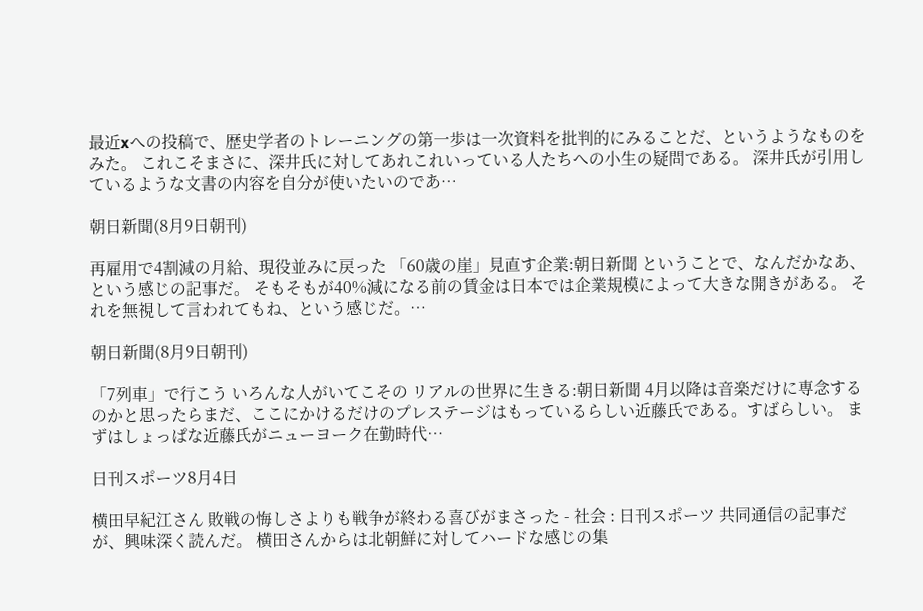最近xへの投稿で、歴史学者のトレーニングの第一歩は一次資料を批判的にみることだ、というようなものをみた。 これこそまさに、深井氏に対してあれこれいっている人たちへの小生の疑問である。 深井氏が引用しているような文書の内容を自分が使いたいのであ…

朝日新聞(8月9日朝刊)

再雇用で4割減の月給、現役並みに戻った 「60歳の崖」見直す企業:朝日新聞 ということで、なんだかなあ、という感じの記事だ。 そもそもが40%減になる前の賃金は日本では企業規模によって大きな開きがある。 それを無視して言われてもね、という感じだ。…

朝日新聞(8月9日朝刊)

「7列車」で行こう いろんな人がいてこその リアルの世界に生きる:朝日新聞 4月以降は音楽だけに専念するのかと思ったらまだ、ここにかけるだけのプレステージはもっているらしい近藤氏である。すばらしい。 まずはしょっぱな近藤氏がニューヨーク在勤時代…

日刊スポーツ8月4日

横田早紀江さん 敗戦の悔しさよりも戦争が終わる喜びがまさった - 社会 : 日刊スポーツ 共同通信の記事だが、興味深く読んだ。 横田さんからは北朝鮮に対してハードな感じの集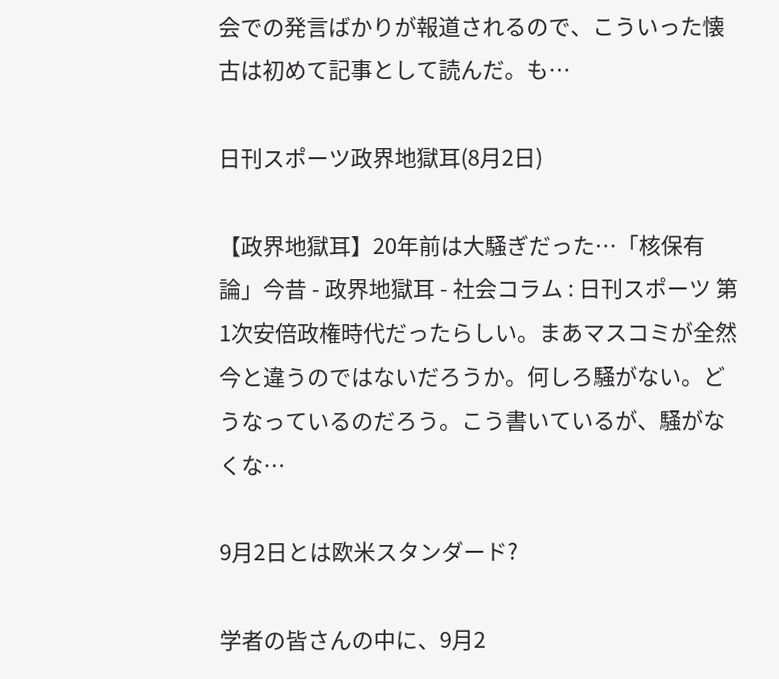会での発言ばかりが報道されるので、こういった懐古は初めて記事として読んだ。も…

日刊スポーツ政界地獄耳(8月2日)

【政界地獄耳】20年前は大騒ぎだった…「核保有論」今昔 - 政界地獄耳 - 社会コラム : 日刊スポーツ 第1次安倍政権時代だったらしい。まあマスコミが全然今と違うのではないだろうか。何しろ騒がない。どうなっているのだろう。こう書いているが、騒がなくな…

9月2日とは欧米スタンダード?

学者の皆さんの中に、9月2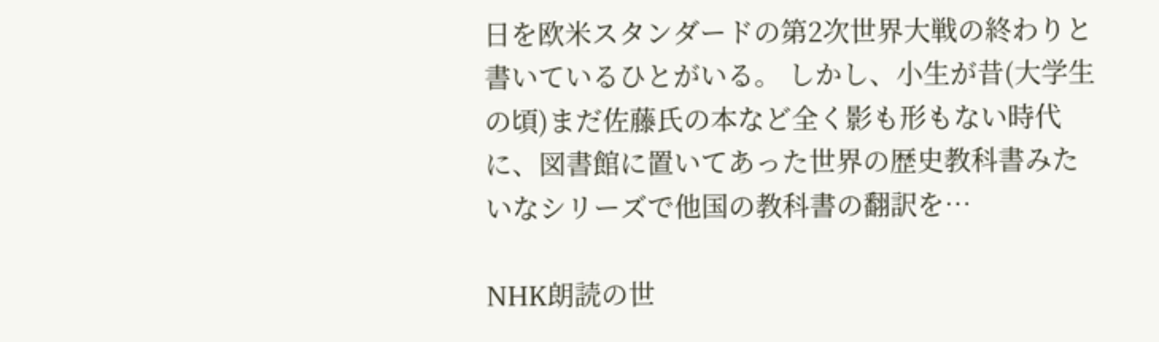日を欧米スタンダードの第2次世界大戦の終わりと書いているひとがいる。 しかし、小生が昔(大学生の頃)まだ佐藤氏の本など全く影も形もない時代に、図書館に置いてあった世界の歴史教科書みたいなシリーズで他国の教科書の翻訳を…

NHK朗読の世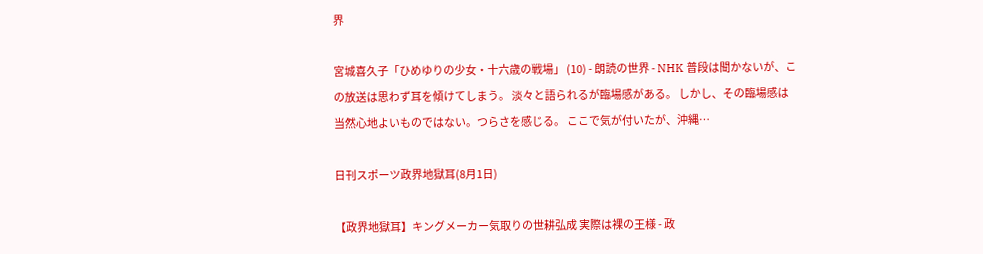界

宮城喜久子「ひめゆりの少女・十六歳の戦場」 (10) - 朗読の世界 - NHK 普段は聞かないが、この放送は思わず耳を傾けてしまう。 淡々と語られるが臨場感がある。 しかし、その臨場感は当然心地よいものではない。つらさを感じる。 ここで気が付いたが、沖縄…

日刊スポーツ政界地獄耳(8月1日)

【政界地獄耳】キングメーカー気取りの世耕弘成 実際は裸の王様 - 政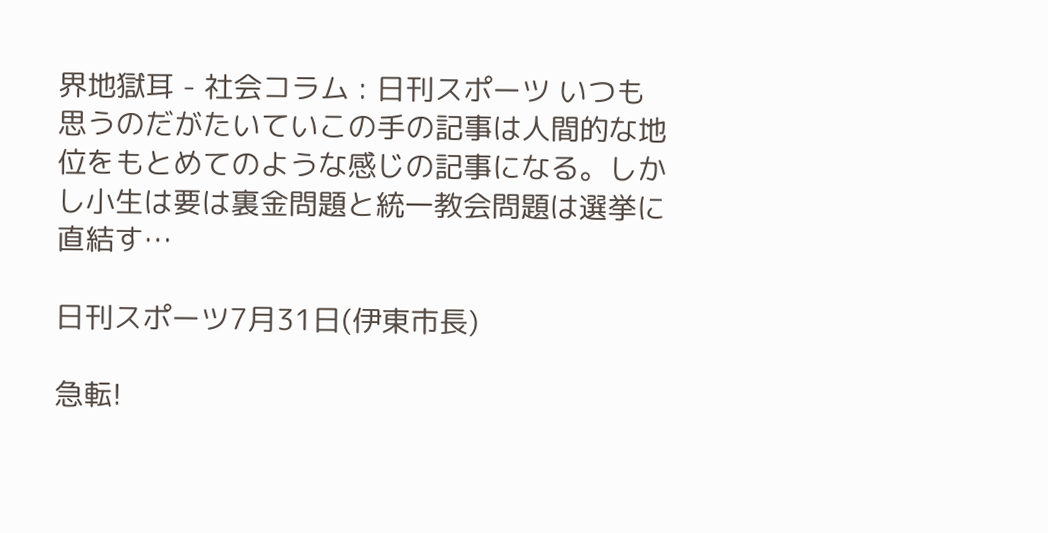界地獄耳 - 社会コラム : 日刊スポーツ いつも思うのだがたいていこの手の記事は人間的な地位をもとめてのような感じの記事になる。しかし小生は要は裏金問題と統一教会問題は選挙に直結す…

日刊スポーツ7月31日(伊東市長)

急転!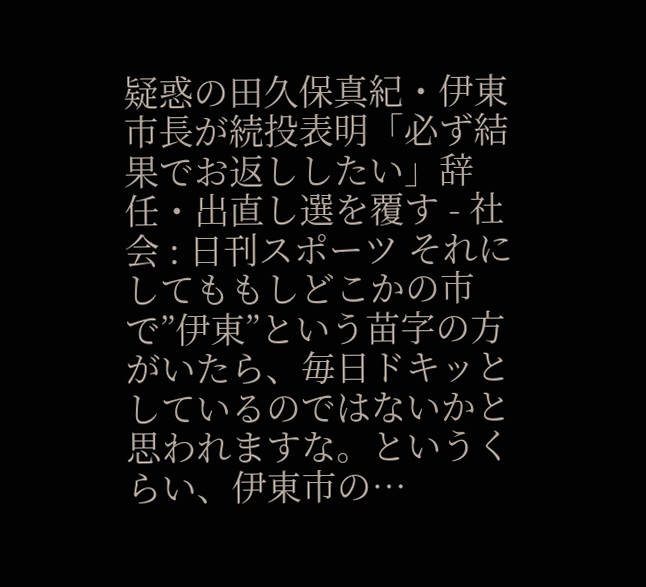疑惑の田久保真紀・伊東市長が続投表明「必ず結果でお返ししたい」辞任・出直し選を覆す - 社会 : 日刊スポーツ それにしてももしどこかの市で”伊東”という苗字の方がいたら、毎日ドキッとしているのではないかと思われますな。というくらい、伊東市の…